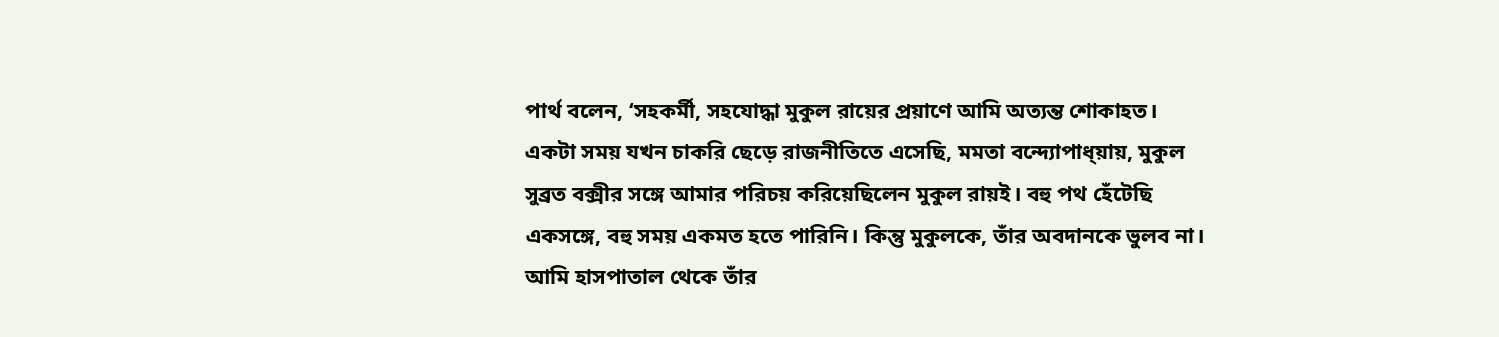পার্থ বলেন, ‘সহকর্মী, সহযোদ্ধা মুকুল রায়ের প্রয়াণে আমি অত্যন্ত শোকাহত। একটা সময় যখন চাকরি ছেড়ে রাজনীতিতে এসেছি, মমতা বন্দ্যোপাধ্য়ায়, মুকুল সুব্রত বক্সীর সঙ্গে আমার পরিচয় করিয়েছিলেন মুকুল রায়ই। বহু পথ হেঁটেছি একসঙ্গে, বহু সময় একমত হতে পারিনি। কিন্তু মুকুলকে, তাঁর অবদানকে ভুলব না। আমি হাসপাতাল থেকে তাঁর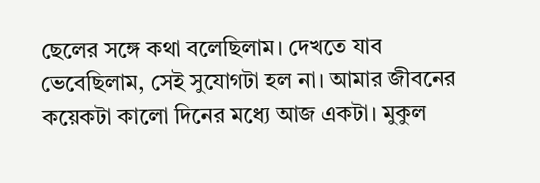ছেলের সঙ্গে কথা বলেছিলাম। দেখতে যাব ভেবেছিলাম, সেই সুযোগটা হল না। আমার জীবনের কয়েকটা কালো দিনের মধ্যে আজ একটা। মুকুল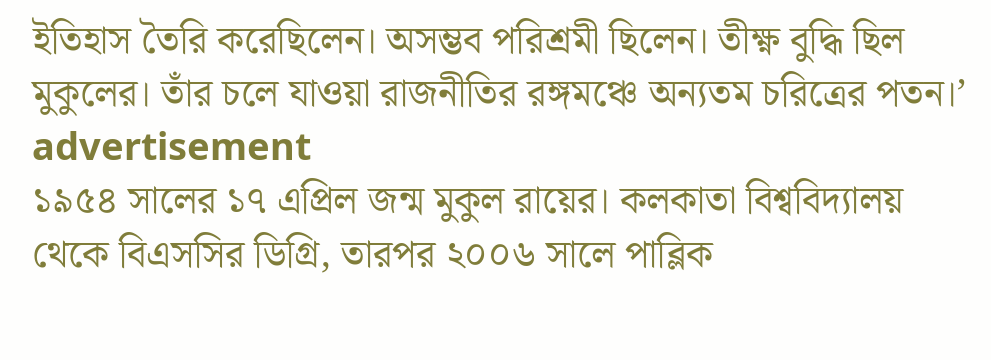ইতিহাস তৈরি করেছিলেন। অসম্ভব পরিশ্রমী ছিলেন। তীক্ষ্ণ বুদ্ধি ছিল মুকুলের। তাঁর চলে যাওয়া রাজনীতির রঙ্গমঞ্চে অন্যতম চরিত্রের পতন।’
advertisement
১৯৫৪ সালের ১৭ এপ্রিল জন্ম মুকুল রায়ের। কলকাতা বিশ্ববিদ্যালয় থেকে বিএসসির ডিগ্রি, তারপর ২০০৬ সালে পাব্লিক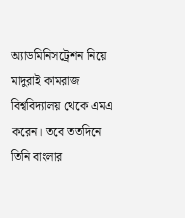অ্যাডমিনিসট্রেশন নিয়ে মাদুরাই কামরাজ বিশ্ববিদ্যালয় থেকে এমএ করেন। তবে ততদিনে তিনি বাংলার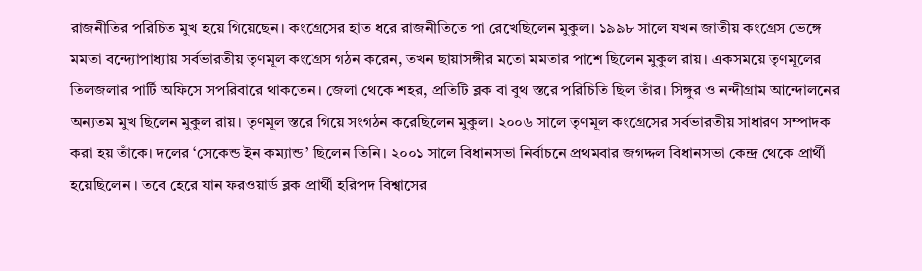রাজনীতির পরিচিত মুখ হয়ে গিয়েছেন। কংগ্রেসের হাত ধরে রাজনীতিতে পা রেখেছিলেন মুকুল। ১৯৯৮ সালে যখন জাতীয় কংগ্রেস ভেঙ্গে মমতা বন্দ্যোপাধ্যায় সর্বভারতীয় তৃণমূল কংগ্রেস গঠন করেন, তখন ছায়াসঙ্গীর মতো মমতার পাশে ছিলেন মুকুল রায়। একসময়ে তৃণমূলের তিলজলার পার্টি অফিসে সপরিবারে থাকতেন। জেলা থেকে শহর, প্রতিটি ব্লক বা বুথ স্তরে পরিচিতি ছিল তাঁর। সিঙ্গুর ও নন্দীগ্রাম আন্দোলনের অন্যতম মুখ ছিলেন মুকুল রায়। তৃণমূল স্তরে গিয়ে সংগঠন করেছিলেন মুকুল। ২০০৬ সালে তৃণমূল কংগ্রেসের সর্বভারতীয় সাধারণ সম্পাদক করা হয় তাঁকে। দলের ‘সেকেন্ড ইন কম্যান্ড’ ছিলেন তিনি। ২০০১ সালে বিধানসভা নির্বাচনে প্রথমবার জগদ্দল বিধানসভা কেন্দ্র থেকে প্রার্থী হয়েছিলেন । তবে হেরে যান ফরওয়ার্ড ব্লক প্রার্থী হরিপদ বিশ্বাসের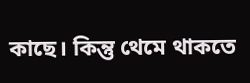কাছে। কিন্তু থেমে থাকতে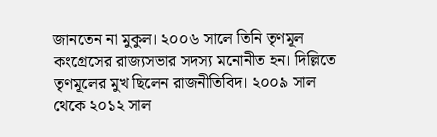জানতেন না মুকুল। ২০০৬ সালে তিনি তৃণমূল কংগ্রেসের রাজ্যসভার সদস্য মনোনীত হন। দিল্লিতে তৃণমূলের মুখ ছিলেন রাজনীতিবিদ। ২০০৯ সাল থেকে ২০১২ সাল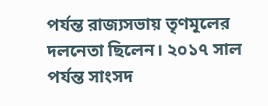পর্যন্ত রাজ্যসভায় তৃণমূলের দলনেতা ছিলেন। ২০১৭ সাল পর্যন্ত সাংসদ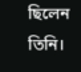ছিলেন তিনি।